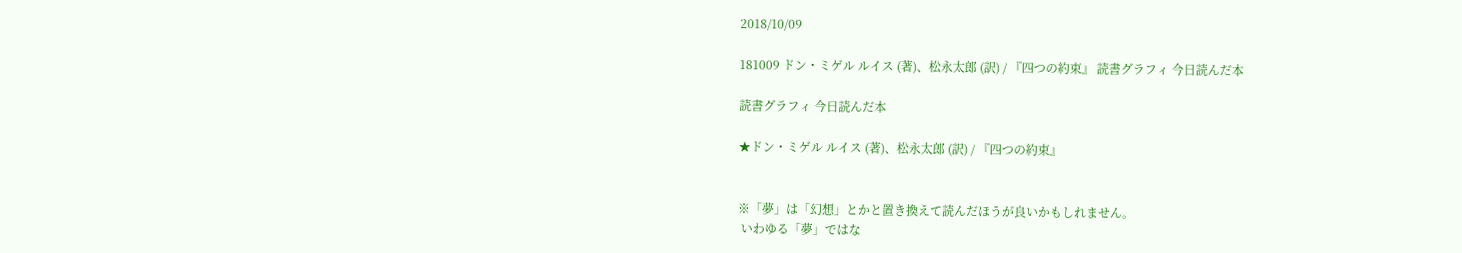2018/10/09

181009 ドン・ミゲル ルイス (著)、松永太郎 (訳) / 『四つの約束』 読書グラフィ 今日読んだ本

読書グラフィ 今日読んだ本

★ドン・ミゲル ルイス (著)、松永太郎 (訳) / 『四つの約束』


※「夢」は「幻想」とかと置き換えて読んだほうが良いかもしれません。
 いわゆる「夢」ではな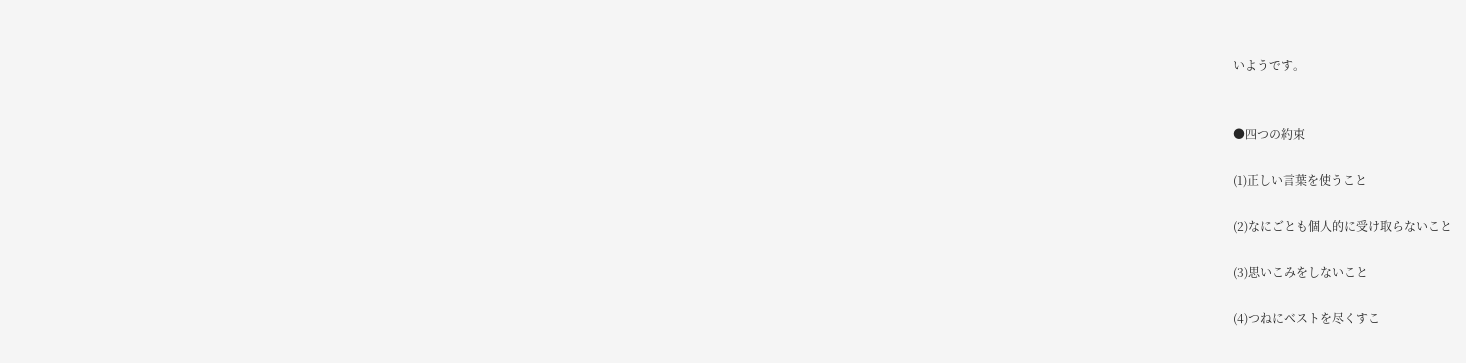いようです。


●四つの約束

(1)正しい言葉を使うこと

(2)なにごとも個人的に受け取らないこと

(3)思いこみをしないこと

(4)つねにベストを尽くすこ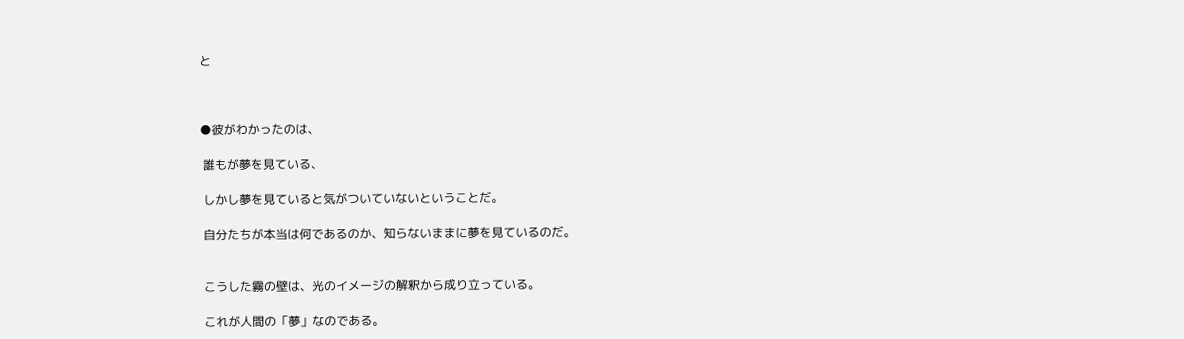と



●彼がわかったのは、

 誰もが夢を見ている、

 しかし夢を見ていると気がついていないということだ。

 自分たちが本当は何であるのか、知らないままに夢を見ているのだ。


 こうした霧の壁は、光のイメージの解釈から成り立っている。

 これが人間の「夢」なのである。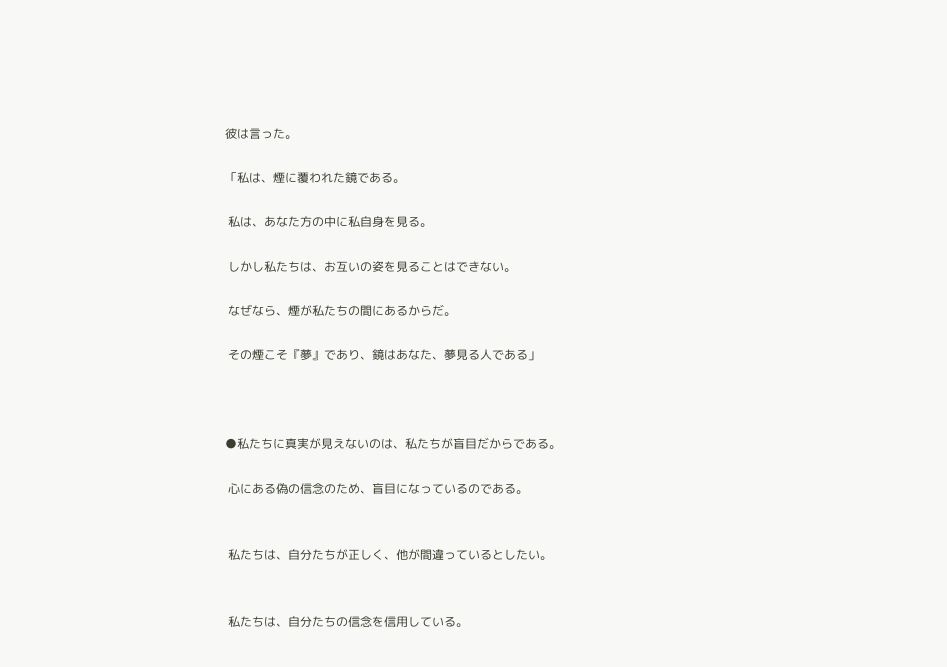彼は言った。

「私は、煙に覆われた鏡である。

 私は、あなた方の中に私自身を見る。

 しかし私たちは、お互いの姿を見ることはできない。

 なぜなら、煙が私たちの間にあるからだ。

 その煙こそ『夢』であり、鏡はあなた、夢見る人である」



●私たちに真実が見えないのは、私たちが盲目だからである。

 心にある偽の信念のため、盲目になっているのである。


 私たちは、自分たちが正しく、他が間違っているとしたい。


 私たちは、自分たちの信念を信用している。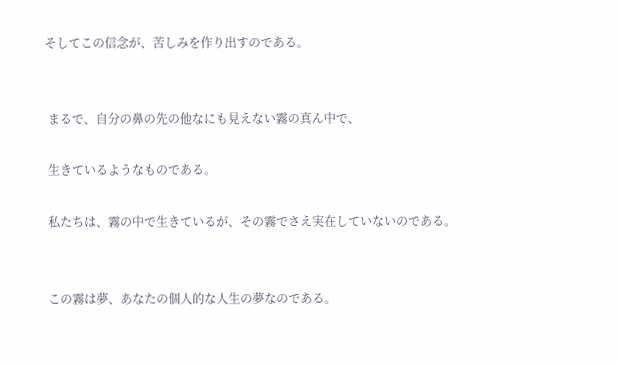そしてこの信念が、苦しみを作り出すのである。


 まるで、自分の鼻の先の他なにも見えない霧の真ん中で、

 生きているようなものである。

 私たちは、霧の中で生きているが、その霧でさえ実在していないのである。


 この霧は夢、あなたの個人的な人生の夢なのである。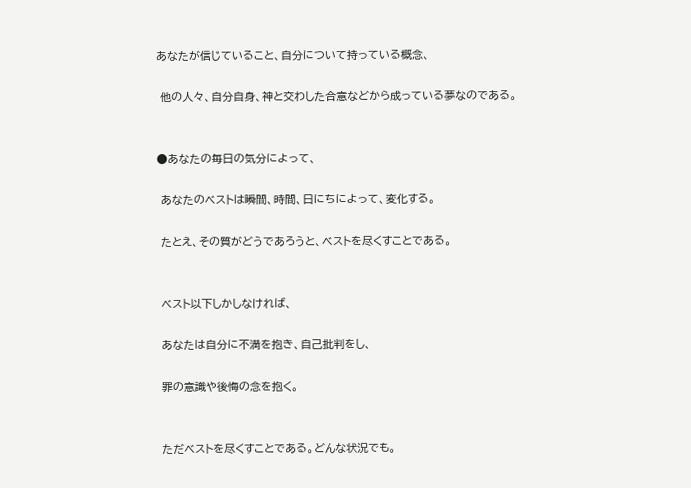あなたが信じていること、自分について持っている概念、

 他の人々、自分自身、神と交わした合意などから成っている夢なのである。


●あなたの毎日の気分によって、

 あなたのベストは瞬間、時間、日にちによって、変化する。

 たとえ、その質がどうであろうと、ベストを尽くすことである。


 ベスト以下しかしなければ、

 あなたは自分に不満を抱き、自己批判をし、

 罪の意識や後悔の念を抱く。


 ただベストを尽くすことである。どんな状況でも。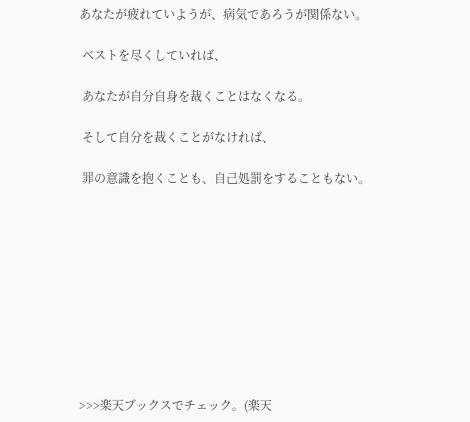あなたが疲れていようが、病気であろうが関係ない。

 ベストを尽くしていれば、

 あなたが自分自身を裁くことはなくなる。

 そして自分を裁くことがなければ、

 罪の意識を抱くことも、自己処罰をすることもない。










>>>楽天ブックスでチェック。(楽天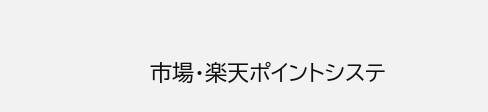市場・楽天ポイントシステ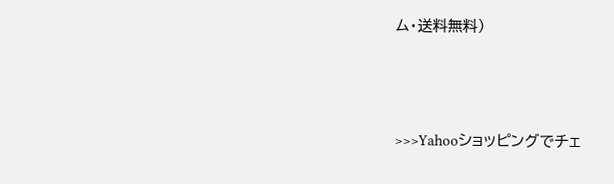ム・送料無料)



>>>Yahooショッピングでチェ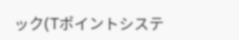ック(Tポイントシステ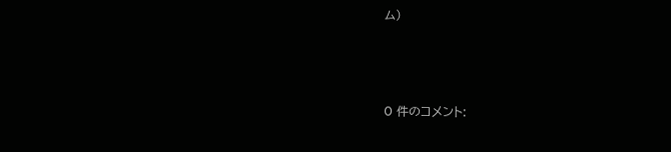ム)



0 件のコメント: